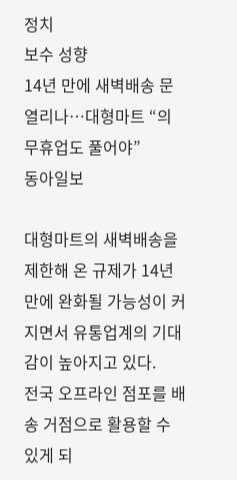정치
보수 성향
14년 만에 새벽배송 문 열리나…대형마트 “의무휴업도 풀어야”
동아일보

대형마트의 새벽배송을 제한해 온 규제가 14년 만에 완화될 가능성이 커지면서 유통업계의 기대감이 높아지고 있다.
전국 오프라인 점포를 배송 거점으로 활용할 수 있게 되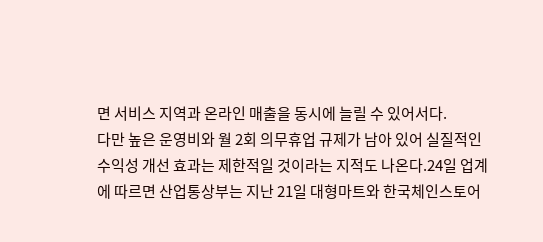면 서비스 지역과 온라인 매출을 동시에 늘릴 수 있어서다.
다만 높은 운영비와 월 2회 의무휴업 규제가 남아 있어 실질적인 수익성 개선 효과는 제한적일 것이라는 지적도 나온다.24일 업계에 따르면 산업통상부는 지난 21일 대형마트와 한국체인스토어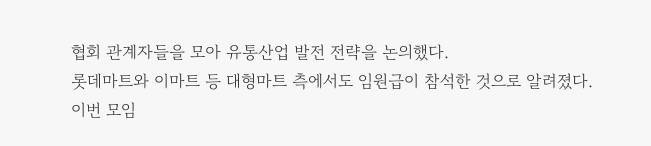협회 관계자들을 모아 유통산업 발전 전략을 논의했다.
롯데마트와 이마트 등 대형마트 측에서도 임원급이 참석한 것으로 알려졌다.
이번 모임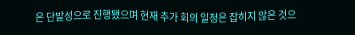은 단발성으로 진행됐으며 현재 추가 회의 일정은 잡히지 않은 것으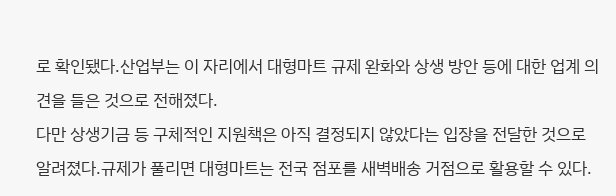로 확인됐다.산업부는 이 자리에서 대형마트 규제 완화와 상생 방안 등에 대한 업계 의견을 들은 것으로 전해졌다.
다만 상생기금 등 구체적인 지원책은 아직 결정되지 않았다는 입장을 전달한 것으로 알려졌다.규제가 풀리면 대형마트는 전국 점포를 새벽배송 거점으로 활용할 수 있다.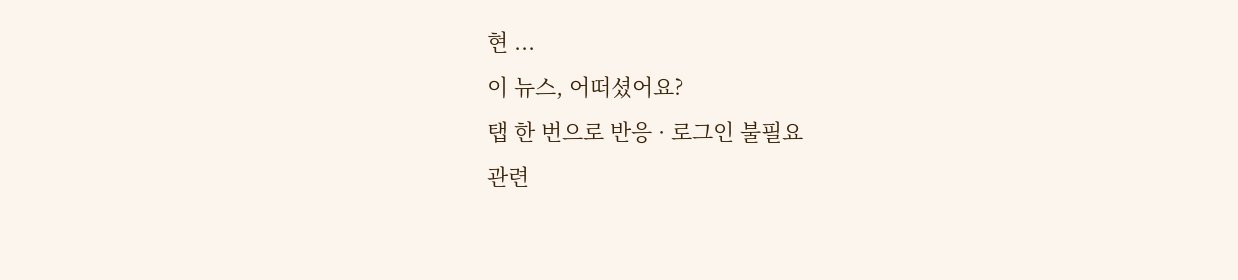현 ...
이 뉴스, 어떠셨어요?
탭 한 번으로 반응 · 로그인 불필요
관련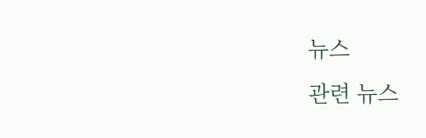뉴스
관련 뉴스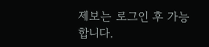제보는 로그인 후 가능합니다.